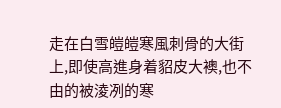走在白雪皚皚寒風刺骨的大街上,即使高進身着貂皮大襖,也不由的被淩冽的寒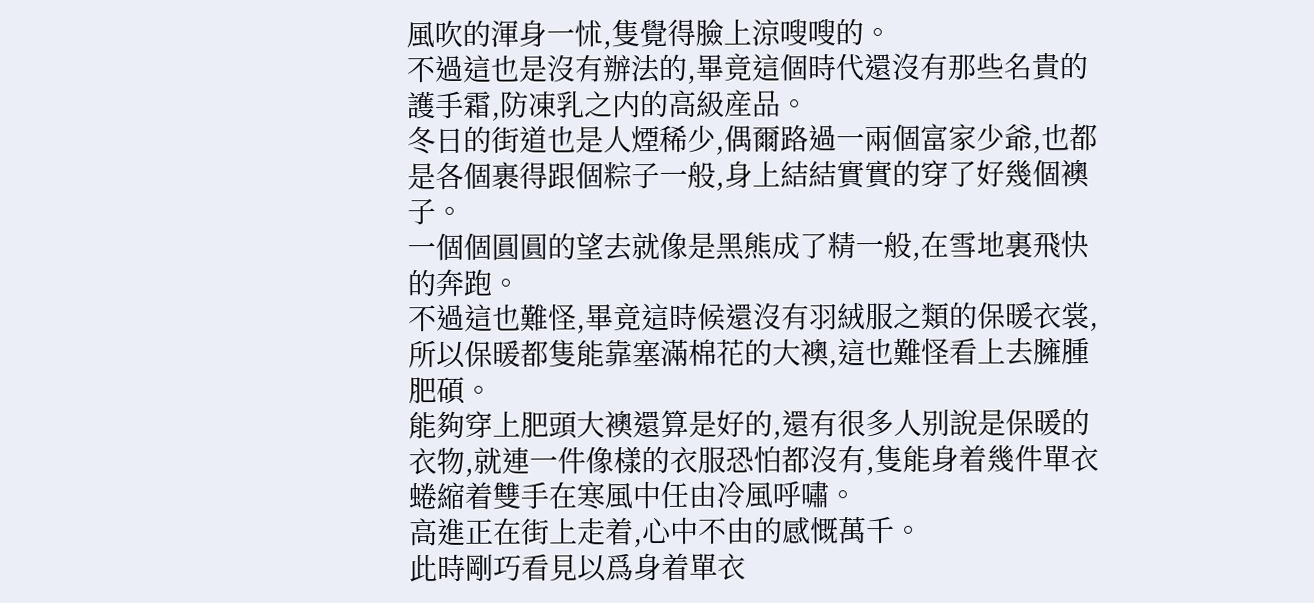風吹的渾身一怵,隻覺得臉上涼嗖嗖的。
不過這也是沒有辦法的,畢竟這個時代還沒有那些名貴的護手霜,防凍乳之内的高級産品。
冬日的街道也是人煙稀少,偶爾路過一兩個富家少爺,也都是各個裹得跟個粽子一般,身上結結實實的穿了好幾個襖子。
一個個圓圓的望去就像是黑熊成了精一般,在雪地裏飛快的奔跑。
不過這也難怪,畢竟這時候還沒有羽絨服之類的保暖衣裳,所以保暖都隻能靠塞滿棉花的大襖,這也難怪看上去臃腫肥碩。
能夠穿上肥頭大襖還算是好的,還有很多人别說是保暖的衣物,就連一件像樣的衣服恐怕都沒有,隻能身着幾件單衣蜷縮着雙手在寒風中任由冷風呼嘯。
高進正在街上走着,心中不由的感慨萬千。
此時剛巧看見以爲身着單衣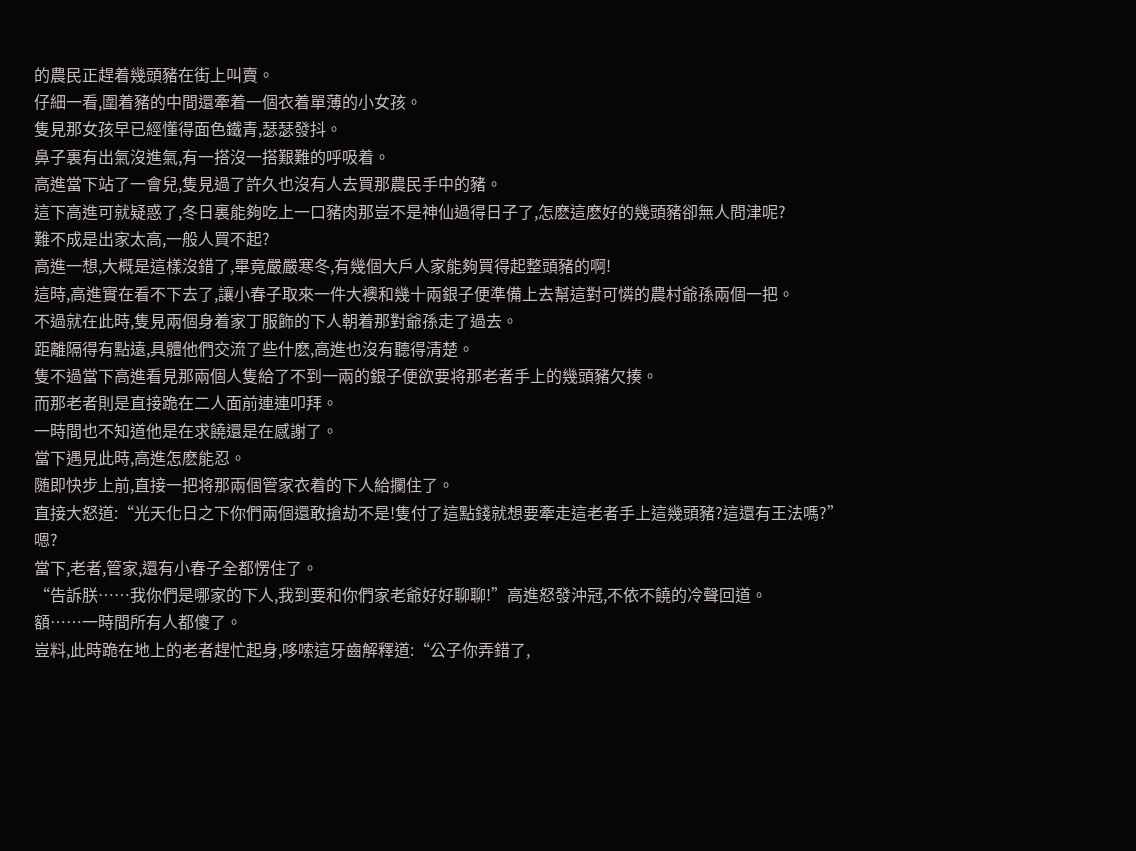的農民正趕着幾頭豬在街上叫賣。
仔細一看,圍着豬的中間還牽着一個衣着單薄的小女孩。
隻見那女孩早已經懂得面色鐵青,瑟瑟發抖。
鼻子裏有出氣沒進氣,有一搭沒一搭艱難的呼吸着。
高進當下站了一會兒,隻見過了許久也沒有人去買那農民手中的豬。
這下高進可就疑惑了,冬日裏能夠吃上一口豬肉那豈不是神仙過得日子了,怎麽這麽好的幾頭豬卻無人問津呢?
難不成是出家太高,一般人買不起?
高進一想,大概是這樣沒錯了,畢竟嚴嚴寒冬,有幾個大戶人家能夠買得起整頭豬的啊!
這時,高進實在看不下去了,讓小春子取來一件大襖和幾十兩銀子便準備上去幫這對可憐的農村爺孫兩個一把。
不過就在此時,隻見兩個身着家丁服飾的下人朝着那對爺孫走了過去。
距離隔得有點遠,具體他們交流了些什麽,高進也沒有聽得清楚。
隻不過當下高進看見那兩個人隻給了不到一兩的銀子便欲要将那老者手上的幾頭豬欠揍。
而那老者則是直接跪在二人面前連連叩拜。
一時間也不知道他是在求饒還是在感謝了。
當下遇見此時,高進怎麽能忍。
随即快步上前,直接一把将那兩個管家衣着的下人給攔住了。
直接大怒道:“光天化日之下你們兩個還敢搶劫不是!隻付了這點錢就想要牽走這老者手上這幾頭豬?這還有王法嗎?”
嗯?
當下,老者,管家,還有小春子全都愣住了。
“告訴朕……我你們是哪家的下人,我到要和你們家老爺好好聊聊!”高進怒發沖冠,不依不饒的冷聲回道。
額……一時間所有人都傻了。
豈料,此時跪在地上的老者趕忙起身,哆嗦這牙齒解釋道:“公子你弄錯了,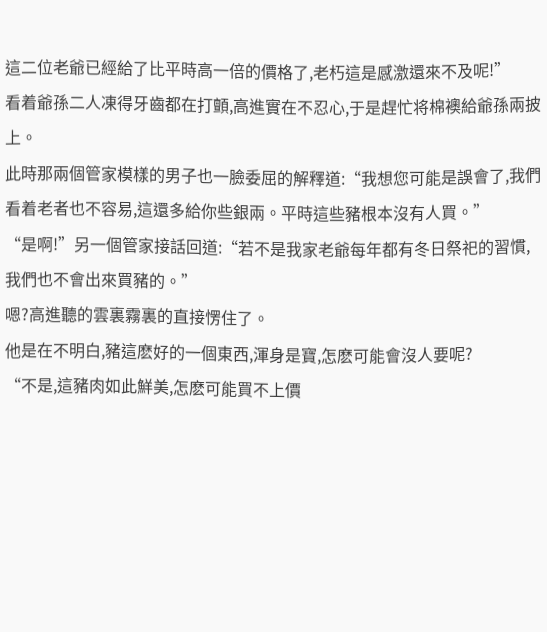這二位老爺已經給了比平時高一倍的價格了,老朽這是感激還來不及呢!”
看着爺孫二人凍得牙齒都在打顫,高進實在不忍心,于是趕忙将棉襖給爺孫兩披上。
此時那兩個管家模樣的男子也一臉委屈的解釋道:“我想您可能是誤會了,我們看着老者也不容易,這還多給你些銀兩。平時這些豬根本沒有人買。”
“是啊!”另一個管家接話回道:“若不是我家老爺每年都有冬日祭祀的習慣,我們也不會出來買豬的。”
嗯?高進聽的雲裏霧裏的直接愣住了。
他是在不明白,豬這麽好的一個東西,渾身是寶,怎麽可能會沒人要呢?
“不是,這豬肉如此鮮美,怎麽可能買不上價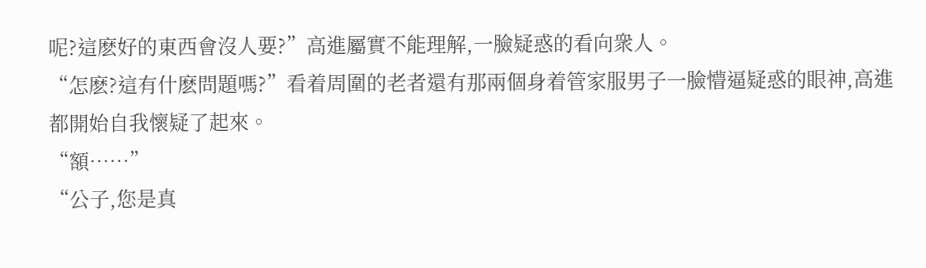呢?這麽好的東西會沒人要?”高進屬實不能理解,一臉疑惑的看向衆人。
“怎麽?這有什麽問題嗎?”看着周圍的老者還有那兩個身着管家服男子一臉懵逼疑惑的眼神,高進都開始自我懷疑了起來。
“額……”
“公子,您是真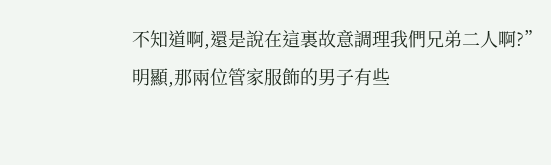不知道啊,還是說在這裏故意調理我們兄弟二人啊?”
明顯,那兩位管家服飾的男子有些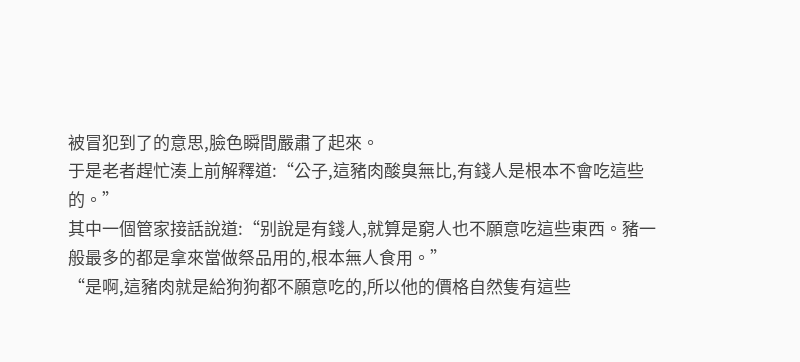被冒犯到了的意思,臉色瞬間嚴肅了起來。
于是老者趕忙湊上前解釋道:“公子,這豬肉酸臭無比,有錢人是根本不會吃這些的。”
其中一個管家接話說道:“别說是有錢人,就算是窮人也不願意吃這些東西。豬一般最多的都是拿來當做祭品用的,根本無人食用。”
“是啊,這豬肉就是給狗狗都不願意吃的,所以他的價格自然隻有這些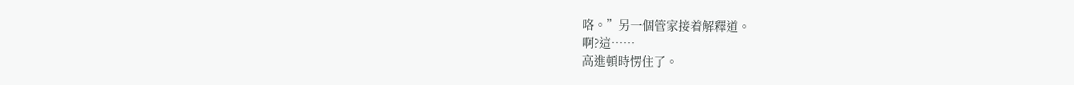咯。”另一個管家接着解釋道。
啊?這……
高進頓時愣住了。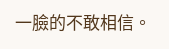一臉的不敢相信。